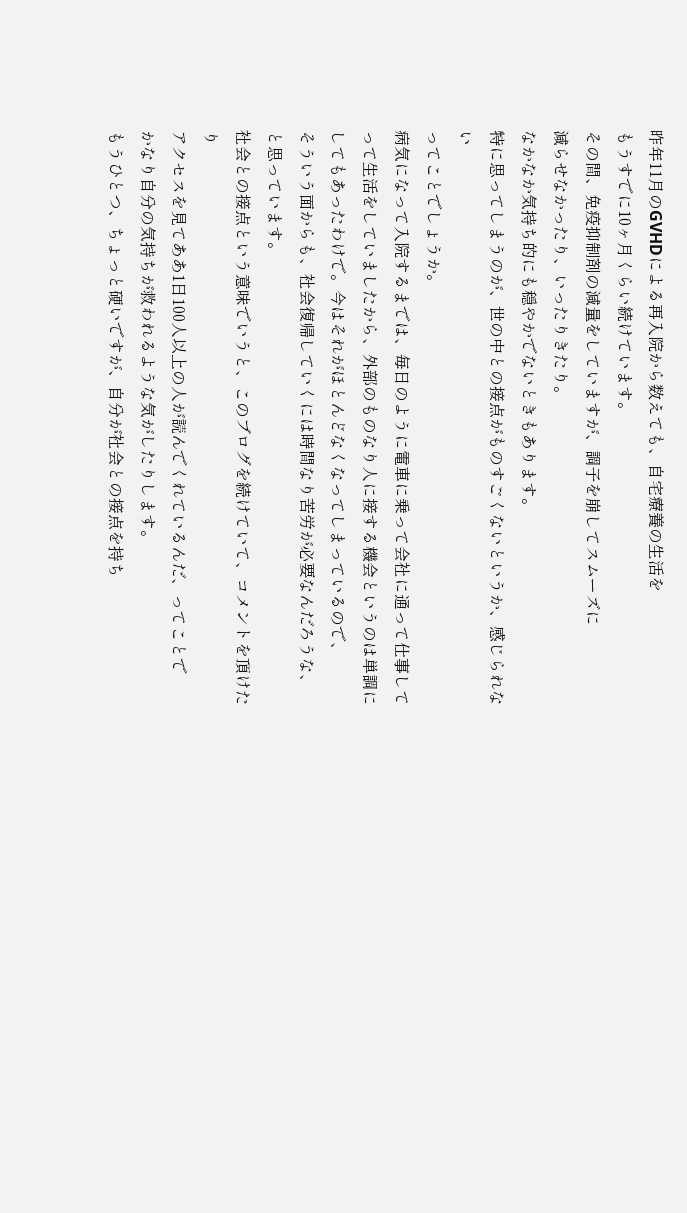昨年11月のGVHDによる再入院から数えても、自宅療養の生活を
もうすでに10ヶ月くらい続けています。
その間、免疫抑制剤の減量をしていますが、調子を崩してスムーズに
減らせなかったり、いったりきたり。
なかなか気持ち的にも穏やかでないときもあります。
特に思ってしまうのが、世の中との接点がものすごくないというか、感じられない
ってことでしょうか。
病気になって入院するまでは、毎日のように電車に乗って会社に通って仕事して
って生活をしていましたから、外部のものなり人に接する機会というのは単調に
してもあったわけで。今はそれがほとんどなくなってしまっているので、
そういう面からも、社会復帰していくには時間なり苦労が必要なんだろうな、
と思っています。
社会との接点という意味でいうと、このブログを続けていて、コメントを頂けたり
アクセスを見てああ1日100人以上の人が読んでくれているんだ、ってことで
かなり自分の気持ちが救われるような気がしたりします。
もうひとつ、ちょっと硬いですが、自分が社会との接点を持ち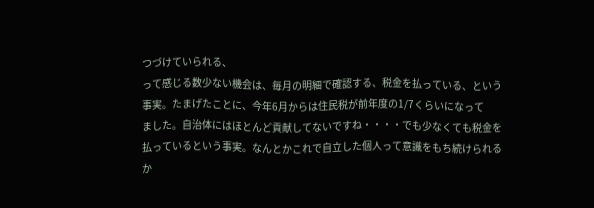つづけていられる、
って感じる数少ない機会は、毎月の明細で確認する、税金を払っている、という
事実。たまげたことに、今年6月からは住民税が前年度の1/7くらいになって
ました。自治体にはほとんど貢献してないですね・・・・でも少なくても税金を
払っているという事実。なんとかこれで自立した個人って意識をもち続けられる
か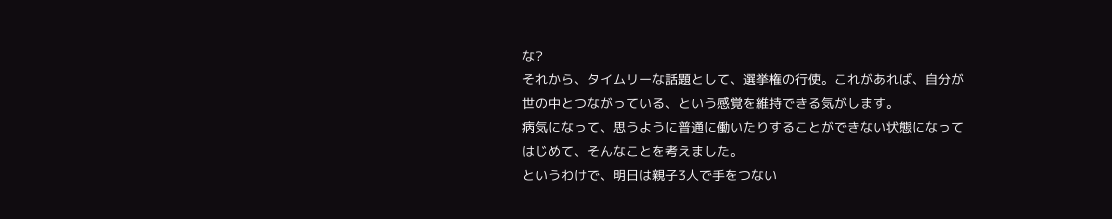な?
それから、タイムリーな話題として、選挙権の行使。これがあれば、自分が
世の中とつながっている、という感覚を維持できる気がします。
病気になって、思うように普通に働いたりすることができない状態になって
はじめて、そんなことを考えました。
というわけで、明日は親子3人で手をつない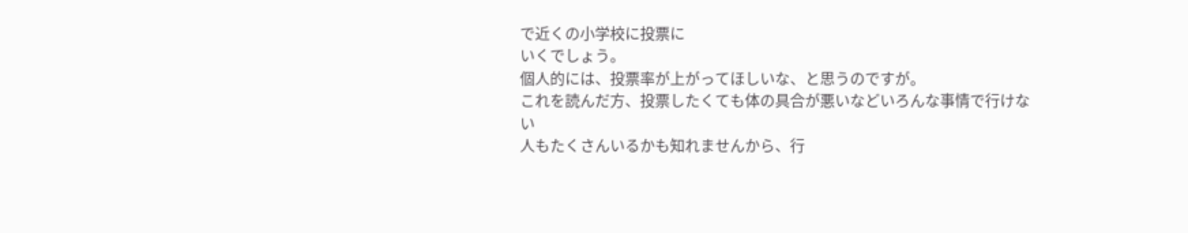で近くの小学校に投票に
いくでしょう。
個人的には、投票率が上がってほしいな、と思うのですが。
これを読んだ方、投票したくても体の具合が悪いなどいろんな事情で行けない
人もたくさんいるかも知れませんから、行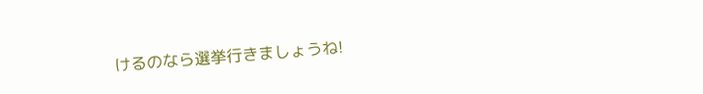けるのなら選挙行きましょうね!